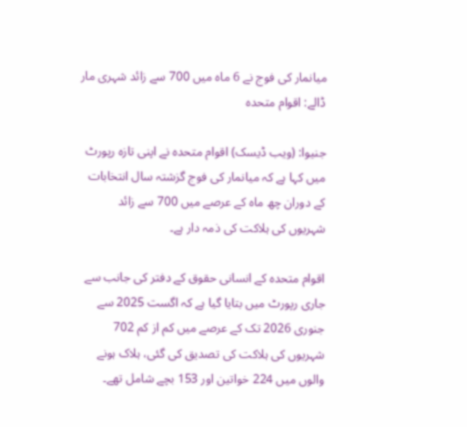میانمار کی فوج نے 6 ماہ میں 700 سے زائد شہری مار ڈالے: اقوام متحدہ

جنیوا: (ویب ڈیسک) اقوام متحدہ نے اپنی تازہ رپورٹ میں کہا ہے کہ میانمار کی فوج گزشتہ سال انتخابات کے دوران چھ ماہ کے عرصے میں 700 سے زائد شہریوں کی ہلاکت کی ذمہ دار ہے۔

اقوام متحدہ کے انسانی حقوق کے دفتر کی جانب سے جاری رپورٹ میں بتایا گیا ہے کہ اگست 2025 سے جنوری 2026 تک کے عرصے میں کم از کم 702 شہریوں کی ہلاکت کی تصدیق کی گئی، ہلاک ہونے والوں میں 224 خواتین اور 153 بچے شامل تھے۔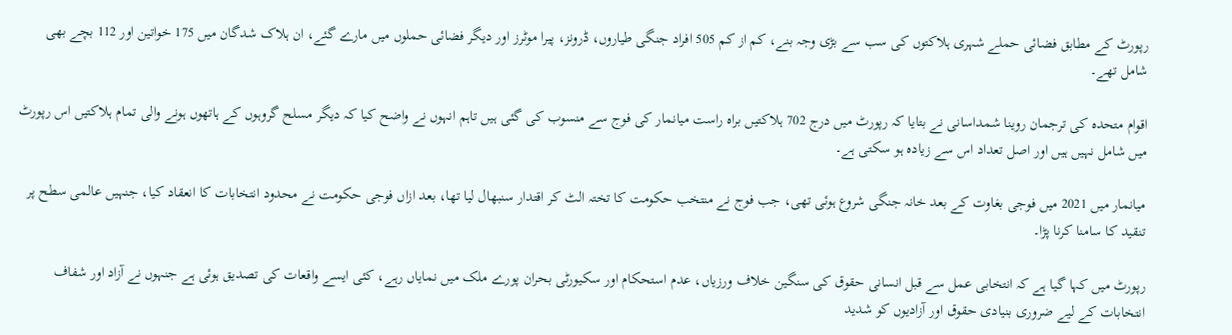رپورٹ کے مطابق فضائی حملے شہری ہلاکتوں کی سب سے بڑی وجہ بنے، کم از کم 505 افراد جنگی طیاروں، ڈرونز، پیرا موٹرز اور دیگر فضائی حملوں میں مارے گئے، ان ہلاک شدگان میں 175 خواتین اور 112 بچے بھی شامل تھے۔

اقوام متحدہ کی ترجمان روینا شمداسانی نے بتایا کہ رپورٹ میں درج 702 ہلاکتیں براہ راست میانمار کی فوج سے منسوب کی گئی ہیں تاہم انہوں نے واضح کیا کہ دیگر مسلح گروہوں کے ہاتھوں ہونے والی تمام ہلاکتیں اس رپورٹ میں شامل نہیں ہیں اور اصل تعداد اس سے زیادہ ہو سکتی ہے۔

میانمار میں 2021 میں فوجی بغاوت کے بعد خانہ جنگی شروع ہوئی تھی، جب فوج نے منتخب حکومت کا تختہ الٹ کر اقتدار سنبھال لیا تھا، بعد ازاں فوجی حکومت نے محدود انتخابات کا انعقاد کیا، جنہیں عالمی سطح پر تنقید کا سامنا کرنا پڑا۔

رپورٹ میں کہا گیا ہے کہ انتخابی عمل سے قبل انسانی حقوق کی سنگین خلاف ورزیاں، عدم استحکام اور سکیورٹی بحران پورے ملک میں نمایاں رہے، کئی ایسے واقعات کی تصدیق ہوئی ہے جنہوں نے آزاد اور شفاف انتخابات کے لیے ضروری بنیادی حقوق اور آزادیوں کو شدید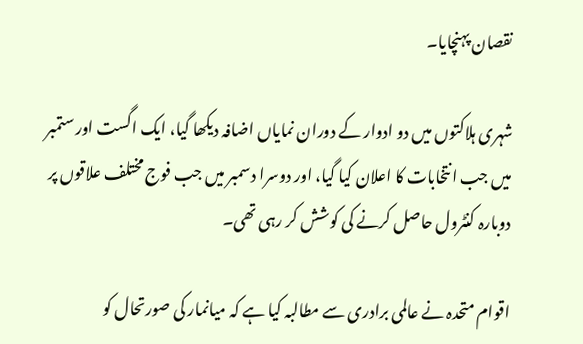نقصان پہنچایا۔

شہری ہلاکتوں میں دو ادوار کے دوران نمایاں اضافہ دیکھا گیا، ایک اگست اور ستمبر میں جب انتخابات کا اعلان کیا گیا، اور دوسرا دسمبر میں جب فوج مختلف علاقوں پر دوبارہ کنٹرول حاصل کرنے کی کوشش کر رہی تھی۔

اقوام متحدہ نے عالمی برادری سے مطالبہ کیا ہے کہ میانمار کی صورتحال کو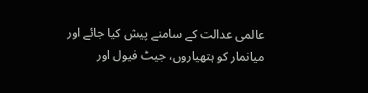عالمی عدالت کے سامنے پیش کیا جائے اور میانمار کو ہتھیاروں، جیٹ فیول اور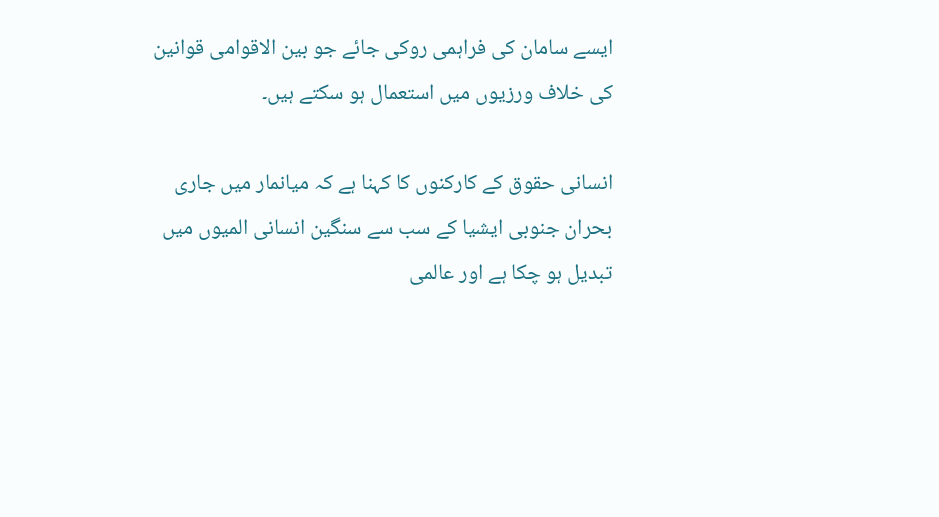ایسے سامان کی فراہمی روکی جائے جو بین الاقوامی قوانین کی خلاف ورزیوں میں استعمال ہو سکتے ہیں۔

انسانی حقوق کے کارکنوں کا کہنا ہے کہ میانمار میں جاری بحران جنوبی ایشیا کے سب سے سنگین انسانی المیوں میں تبدیل ہو چکا ہے اور عالمی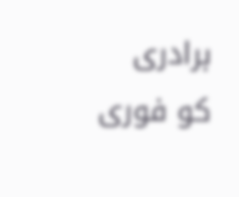برادری کو فوری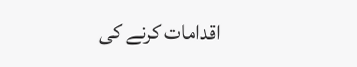اقدامات کرنے کی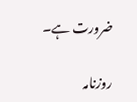ضرورت ہے۔

روزنامہ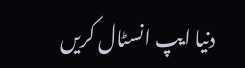دنیا ایپ انسٹال کریں